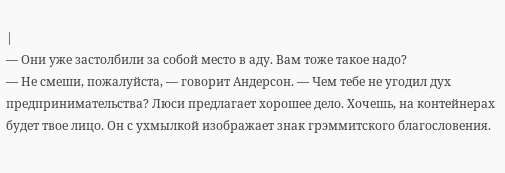|
— Они уже застолбили за собой место в аду. Вам тоже такое надо?
— Не смеши, пожалуйста, — говорит Андерсон. — Чем тебе не угодил дух предпринимательства? Люси предлагает хорошее дело. Хочешь, на контейнерах будет твое лицо. Он с ухмылкой изображает знак грэммитского благословения.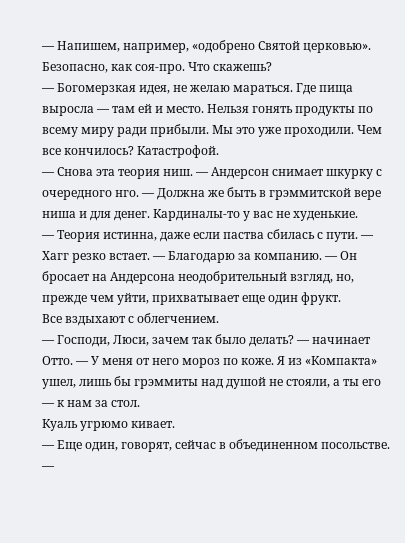— Напишем, например, «одобрено Святой церковью». Безопасно, как соя-про. Что скажешь?
— Богомерзкая идея, не желаю мараться. Где пища выросла — там ей и место. Нельзя гонять продукты по всему миру ради прибыли. Мы это уже проходили. Чем все кончилось? Катастрофой.
— Снова эта теория ниш. — Андерсон снимает шкурку с очередного нго. — Должна же быть в грэммитской вере ниша и для денег. Кардиналы-то у вас не худенькие.
— Теория истинна, даже если паства сбилась с пути. — Хагг резко встает. — Благодарю за компанию. — Он бросает на Андерсона неодобрительный взгляд, но, прежде чем уйти, прихватывает еще один фрукт.
Все вздыхают с облегчением.
— Господи, Люси, зачем так было делать? — начинает Отто. — У меня от него мороз по коже. Я из «Компакта» ушел, лишь бы грэммиты над душой не стояли, а ты его — к нам за стол.
Куаль угрюмо кивает.
— Еще один, говорят, сейчас в объединенном посольстве.
—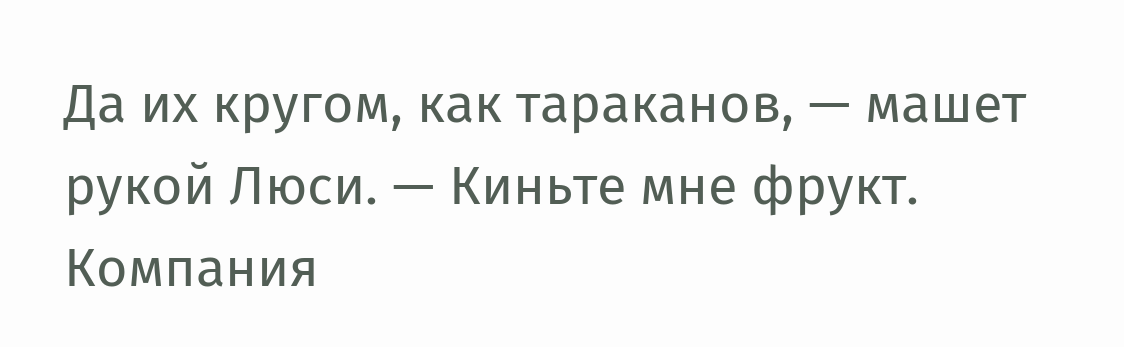Да их кругом, как тараканов, — машет рукой Люси. — Киньте мне фрукт.
Компания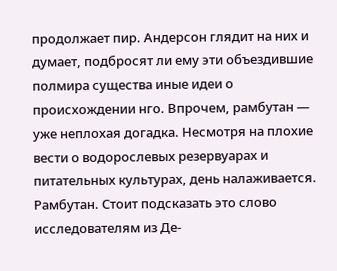продолжает пир. Андерсон глядит на них и думает, подбросят ли ему эти объездившие полмира существа иные идеи о происхождении нго. Впрочем, рамбутан — уже неплохая догадка. Несмотря на плохие вести о водорослевых резервуарах и питательных культурах, день налаживается. Рамбутан. Стоит подсказать это слово исследователям из Де-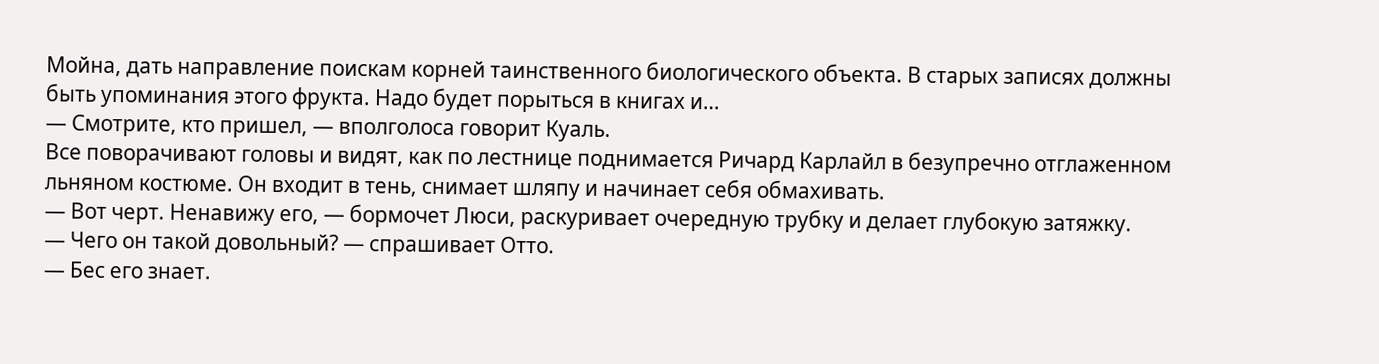Мойна, дать направление поискам корней таинственного биологического объекта. В старых записях должны быть упоминания этого фрукта. Надо будет порыться в книгах и…
— Смотрите, кто пришел, — вполголоса говорит Куаль.
Все поворачивают головы и видят, как по лестнице поднимается Ричард Карлайл в безупречно отглаженном льняном костюме. Он входит в тень, снимает шляпу и начинает себя обмахивать.
— Вот черт. Ненавижу его, — бормочет Люси, раскуривает очередную трубку и делает глубокую затяжку.
— Чего он такой довольный? — спрашивает Отто.
— Бес его знает.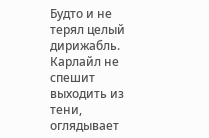Будто и не терял целый дирижабль.
Карлайл не спешит выходить из тени, оглядывает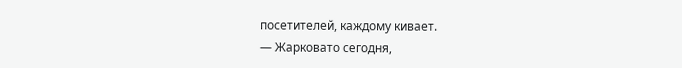посетителей, каждому кивает.
— Жарковато сегодня,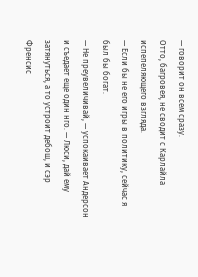— говорит он всем сразу.
Отто, багровея, не сводит с Карлайла испепеляющего взгляда.
— Если бы не его игры в политику, сейчас я был бы богат.
— Не преувеличивай, — успокаивает Андерсон и съедает еще один нго. — Люси, дай ему затянуться, а то устроит дебош, и сэр Френсис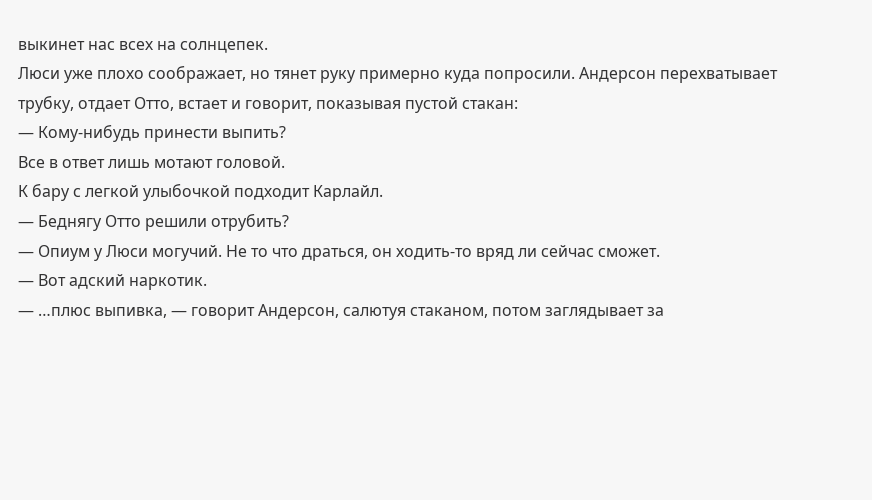выкинет нас всех на солнцепек.
Люси уже плохо соображает, но тянет руку примерно куда попросили. Андерсон перехватывает трубку, отдает Отто, встает и говорит, показывая пустой стакан:
— Кому-нибудь принести выпить?
Все в ответ лишь мотают головой.
К бару с легкой улыбочкой подходит Карлайл.
— Беднягу Отто решили отрубить?
— Опиум у Люси могучий. Не то что драться, он ходить-то вряд ли сейчас сможет.
— Вот адский наркотик.
— …плюс выпивка, — говорит Андерсон, салютуя стаканом, потом заглядывает за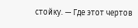стойку. — Где этот чертов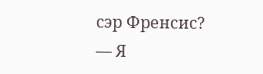сэр Френсис?
— Я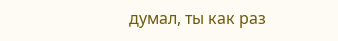думал, ты как раз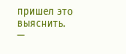пришел это выяснить.
—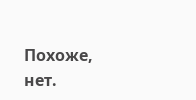Похоже, нет.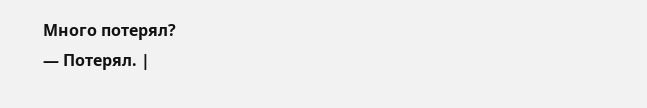Много потерял?
— Потерял. |